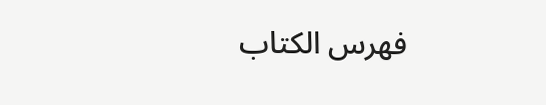فهرس الكتاب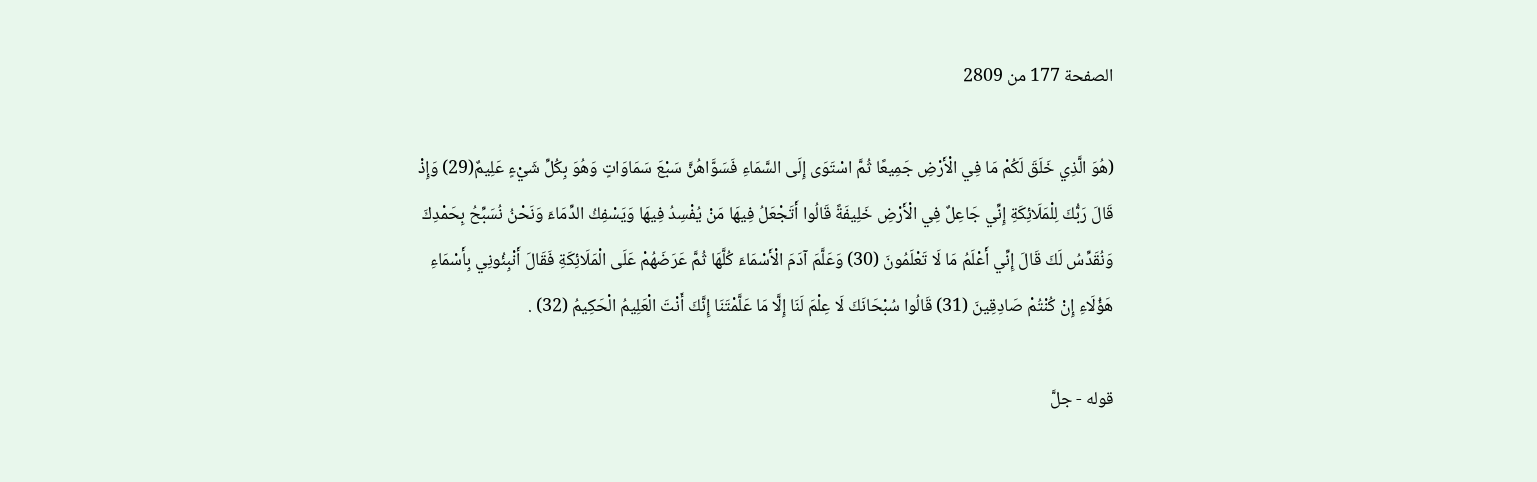الصفحة 177 من 2809

(هُوَ الَّذِي خَلَقَ لَكُمْ مَا فِي الْأَرْضِ جَمِيعًا ثُمَّ اسْتَوَى إِلَى السَّمَاءِ فَسَوَّاهُنَّ سَبْعَ سَمَاوَاتٍ وَهُوَ بِكُلِّ شَيْءٍ عَلِيمٌ(29) وَإِذْ قَالَ رَبُّكَ لِلْمَلَائِكَةِ إِنِّي جَاعِلٌ فِي الْأَرْضِ خَلِيفَةً قَالُوا أَتَجْعَلُ فِيهَا مَنْ يُفْسِدُ فِيهَا وَيَسْفِكُ الدِّمَاءَ وَنَحْنُ نُسَبِّحُ بِحَمْدِكَ وَنُقَدِّسُ لَكَ قَالَ إِنِّي أَعْلَمُ مَا لَا تَعْلَمُونَ (30) وَعَلَّمَ آدَمَ الْأَسْمَاءَ كُلَّهَا ثُمَّ عَرَضَهُمْ عَلَى الْمَلَائِكَةِ فَقَالَ أَنْبِئُونِي بِأَسْمَاءِ هَؤُلَاءِ إِنْ كُنْتُمْ صَادِقِينَ (31) قَالُوا سُبْحَانَكَ لَا عِلْمَ لَنَا إِلَّا مَا عَلَّمْتَنَا إِنَّكَ أَنْتَ الْعَلِيمُ الْحَكِيمُ (32) .

قوله - جلَّ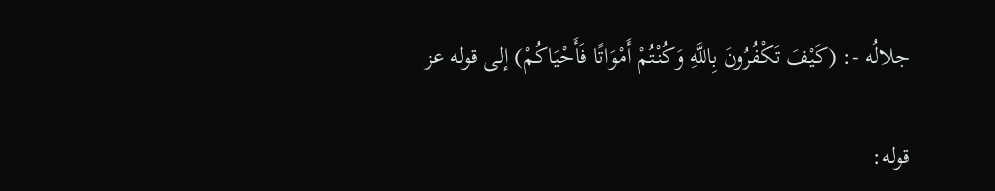جلالُه -: (كَيْفَ تَكْفُرُونَ بِاللَّهِ وَكُنْتُمْ أَمْوَاتًا فَأَحْيَاكُمْ) إلى قوله عز

قوله: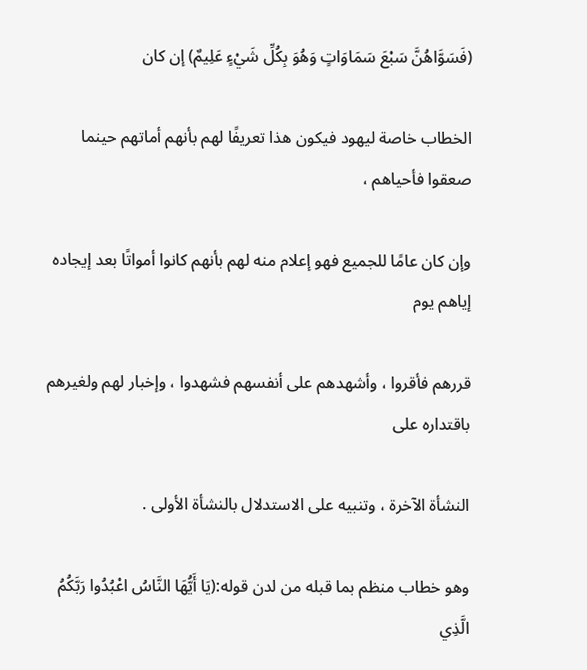(فَسَوَّاهُنَّ سَبْعَ سَمَاوَاتٍ وَهُوَ بِكُلِّ شَيْءٍ عَلِيمٌ) إن كان

الخطاب خاصة ليهود فيكون هذا تعريفًا لهم بأنهم أماتهم حينما صعقوا فأحياهم ،

وإن كان عامًا للجميع فهو إعلام منه لهم بأنهم كانوا أمواتًا بعد إيجاده إياهم يوم

قررهم فأقروا ، وأشهدهم على أنفسهم فشهدوا ، وإخبار لهم ولغيرهم باقتداره على

النشأة الآخرة ، وتنبيه على الاستدلال بالنشأة الأولى .

وهو خطاب منظم بما قبله من لدن قوله:(يَا أَيُّهَا النَّاسُ اعْبُدُوا رَبَّكُمُ الَّذِي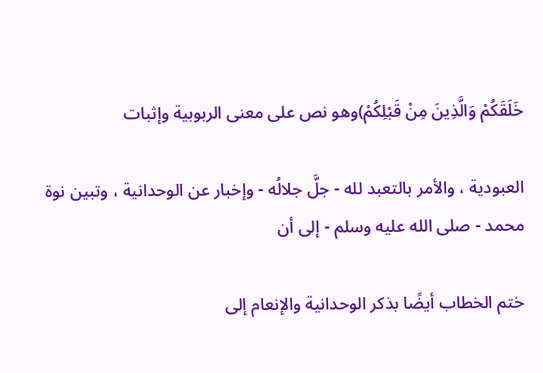خَلَقَكُمْ وَالَّذِينَ مِنْ قَبْلِكُمْ)وهو نص على معنى الربوبية وإثبات

العبودية ، والأمر بالتعبد لله - جلَّ جلالُه - وإخبار عن الوحدانية ، وتبين نوة محمد - صلى الله عليه وسلم - إلى أن

ختم الخطاب أيضًا بذكر الوحدانية والإنعام إلى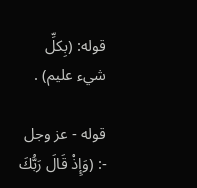قوله: (بِكلِّ شيء عليم) .

قوله - عز وجل -: (وَإِذْ قَالَ رَبُّكَ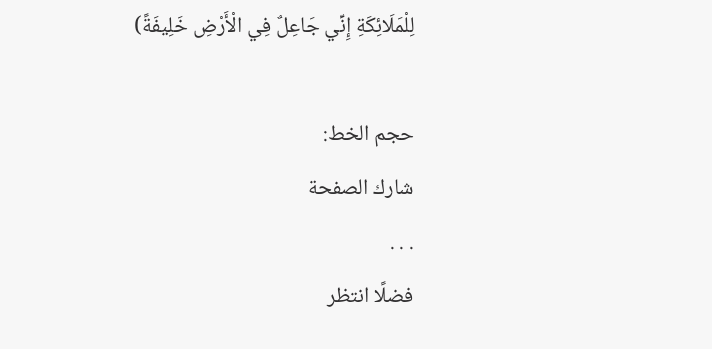لِلْمَلَائِكَةِ إِنِّي جَاعِلٌ فِي الْأَرْضِ خَلِيفَةً)

حجم الخط:
شارك الصفحة
. . .
فضلًا انتظر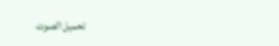تحميل الصوت